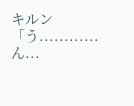キルン「う............ん...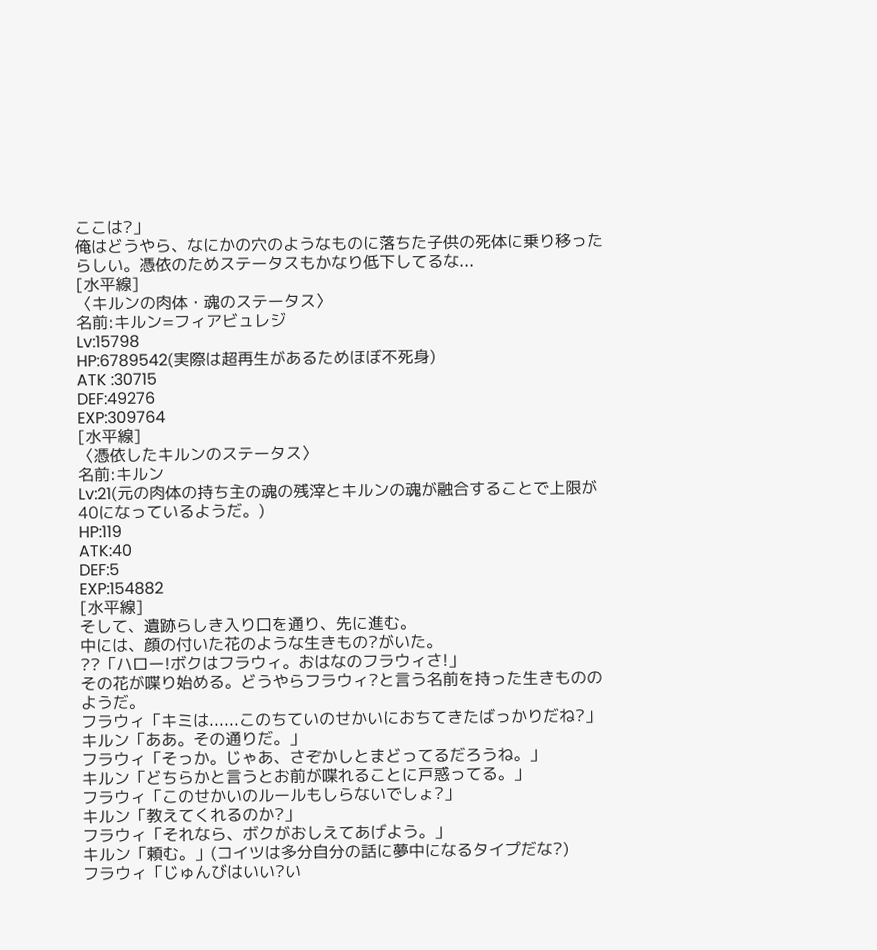ここは?」
俺はどうやら、なにかの穴のようなものに落ちた子供の死体に乗り移ったらしい。憑依のためステータスもかなり低下してるな...
[水平線]
〈キルンの肉体・魂のステータス〉
名前:キルン=フィアビュレジ
Lv:15798
HP:6789542(実際は超再生があるためほぼ不死身)
ATK :30715
DEF:49276
EXP:309764
[水平線]
〈憑依したキルンのステータス〉
名前:キルン
Lv:21(元の肉体の持ち主の魂の残滓とキルンの魂が融合することで上限が40になっているようだ。)
HP:119
ATK:40
DEF:5
EXP:154882
[水平線]
そして、遺跡らしき入り口を通り、先に進む。
中には、顔の付いた花のような生きもの?がいた。
??「ハロー!ボクはフラウィ。おはなのフラウィさ!」
その花が喋り始める。どうやらフラウィ?と言う名前を持った生きもののようだ。
フラウィ「キミは......このちていのせかいにおちてきたばっかりだね?」
キルン「ああ。その通りだ。」
フラウィ「そっか。じゃあ、さぞかしとまどってるだろうね。」
キルン「どちらかと言うとお前が喋れることに戸惑ってる。」
フラウィ「このせかいのルールもしらないでしょ?」
キルン「教えてくれるのか?」
フラウィ「それなら、ボクがおしえてあげよう。」
キルン「頼む。」(コイツは多分自分の話に夢中になるタイプだな?)
フラウィ「じゅんびはいい?い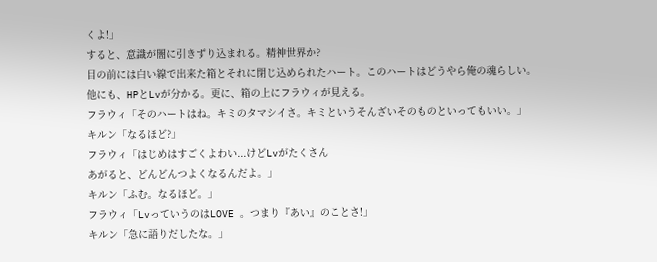くよ!」
すると、意識が闇に引きずり込まれる。精神世界か?
目の前には白い線で出来た箱とそれに閉じ込められたハート。このハートはどうやら俺の魂らしい。
他にも、HPとLvが分かる。更に、箱の上にフラウィが見える。
フラウィ「そのハートはね。キミのタマシイさ。キミというそんざいそのものといってもいい。」
キルン「なるほど?」
フラウィ「はじめはすごくよわい...けどLvがたくさん
あがると、どんどんつよくなるんだよ。」
キルン「ふむ。なるほど。」
フラウィ「LvっていうのはLOVE 。つまり『あい』のことさ!」
キルン「急に語りだしたな。」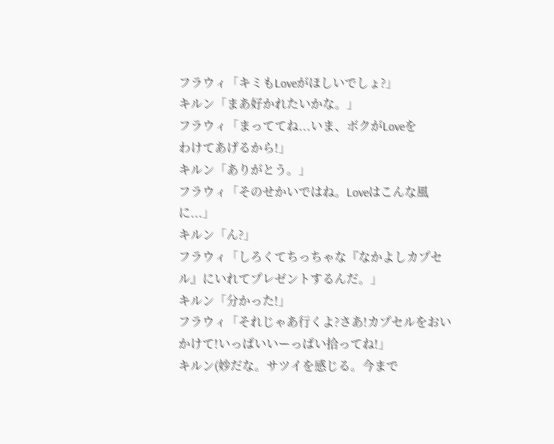フラウィ「キミもLoveがほしいでしょ?」
キルン「まあ好かれたいかな。」
フラウィ「まっててね...いま、ボクがLoveを
わけてあげるから!」
キルン「ありがとう。」
フラウィ「そのせかいではね。Loveはこんな風に...」
キルン「ん?」
フラウィ「しろくてちっちゃな『なかよしカプセル』にいれてプレゼントするんだ。」
キルン「分かった!」
フラウィ「それじゃあ行くよ?さあ!カプセルをおいかけて!いっぱいいーっぱい拾ってね!」
キルン(妙だな。サツイを感じる。今まで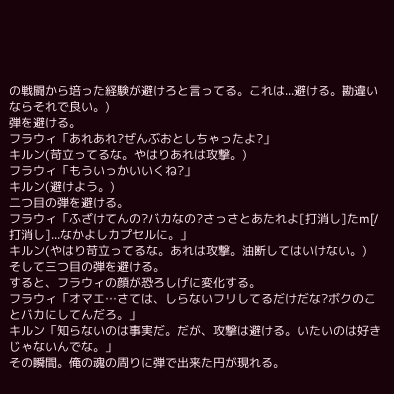の戦闘から培った経験が避けろと言ってる。これは...避ける。勘違いならそれで良い。)
弾を避ける。
フラウィ「あれあれ?ぜんぶおとしちゃったよ?」
キルン(苛立ってるな。やはりあれは攻撃。)
フラウィ「もういっかいいくね?」
キルン(避けよう。)
二つ目の弾を避ける。
フラウィ「ふざけてんの?バカなの?さっさとあたれよ[打消し]たm[/打消し]...なかよしカプセルに。」
キルン(やはり苛立ってるな。あれは攻撃。油断してはいけない。)
そして三つ目の弾を避ける。
すると、フラウィの顔が恐ろしげに変化する。
フラウィ「オマエ…さては、しらないフリしてるだけだな?ボクのことバカにしてんだろ。」
キルン「知らないのは事実だ。だが、攻撃は避ける。いたいのは好きじゃないんでな。」
その瞬間。俺の魂の周りに弾で出来た円が現れる。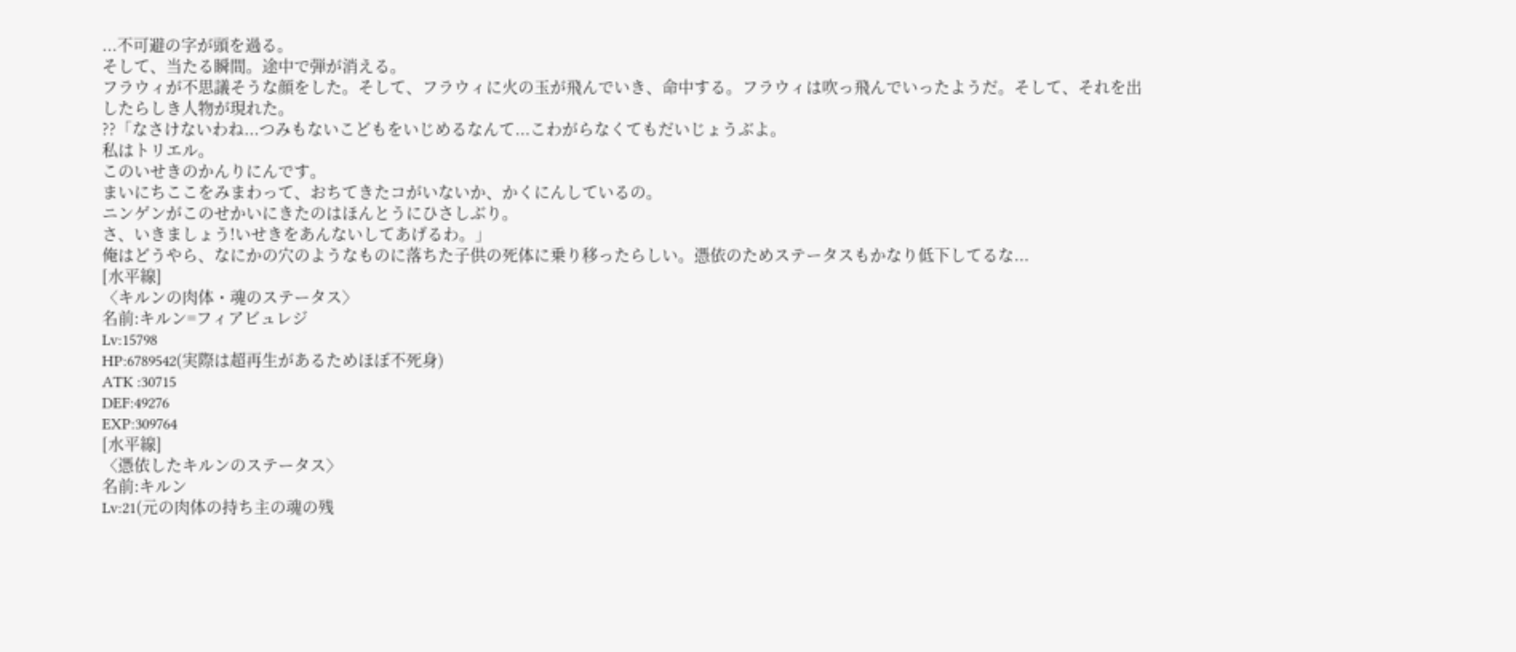...不可避の字が頭を過る。
そして、当たる瞬間。途中で弾が消える。
フラウィが不思議そうな顔をした。そして、フラウィに火の玉が飛んでいき、命中する。フラウィは吹っ飛んでいったようだ。そして、それを出したらしき人物が現れた。
??「なさけないわね...つみもないこどもをいじめるなんて...こわがらなくてもだいじょうぶよ。
私はトリエル。
このいせきのかんりにんです。
まいにちここをみまわって、おちてきたコがいないか、かくにんしているの。
ニンゲンがこのせかいにきたのはほんとうにひさしぶり。
さ、いきましょう!いせきをあんないしてあげるわ。」
俺はどうやら、なにかの穴のようなものに落ちた子供の死体に乗り移ったらしい。憑依のためステータスもかなり低下してるな...
[水平線]
〈キルンの肉体・魂のステータス〉
名前:キルン=フィアビュレジ
Lv:15798
HP:6789542(実際は超再生があるためほぼ不死身)
ATK :30715
DEF:49276
EXP:309764
[水平線]
〈憑依したキルンのステータス〉
名前:キルン
Lv:21(元の肉体の持ち主の魂の残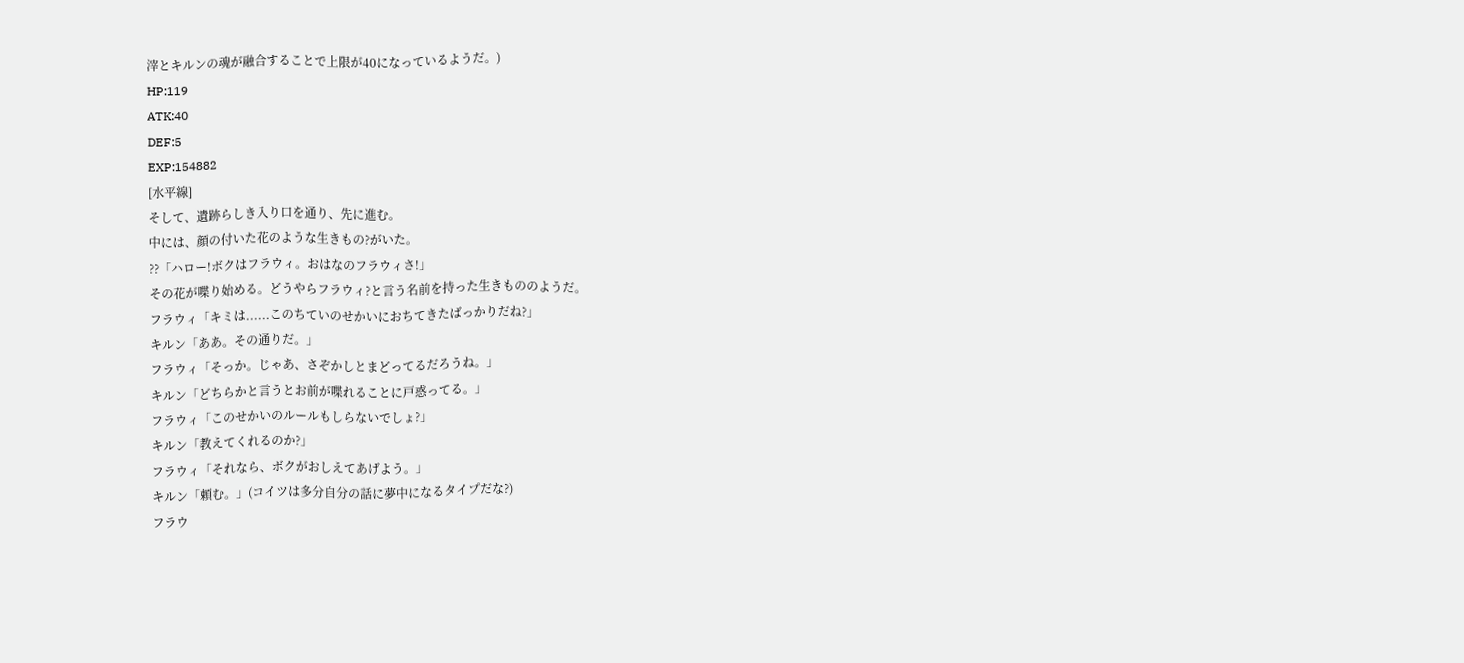滓とキルンの魂が融合することで上限が40になっているようだ。)
HP:119
ATK:40
DEF:5
EXP:154882
[水平線]
そして、遺跡らしき入り口を通り、先に進む。
中には、顔の付いた花のような生きもの?がいた。
??「ハロー!ボクはフラウィ。おはなのフラウィさ!」
その花が喋り始める。どうやらフラウィ?と言う名前を持った生きもののようだ。
フラウィ「キミは......このちていのせかいにおちてきたばっかりだね?」
キルン「ああ。その通りだ。」
フラウィ「そっか。じゃあ、さぞかしとまどってるだろうね。」
キルン「どちらかと言うとお前が喋れることに戸惑ってる。」
フラウィ「このせかいのルールもしらないでしょ?」
キルン「教えてくれるのか?」
フラウィ「それなら、ボクがおしえてあげよう。」
キルン「頼む。」(コイツは多分自分の話に夢中になるタイプだな?)
フラウ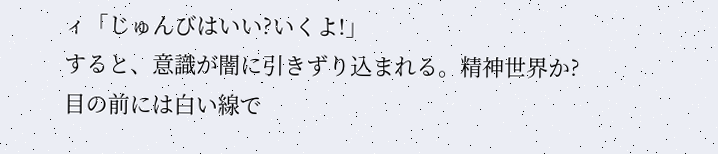ィ「じゅんびはいい?いくよ!」
すると、意識が闇に引きずり込まれる。精神世界か?
目の前には白い線で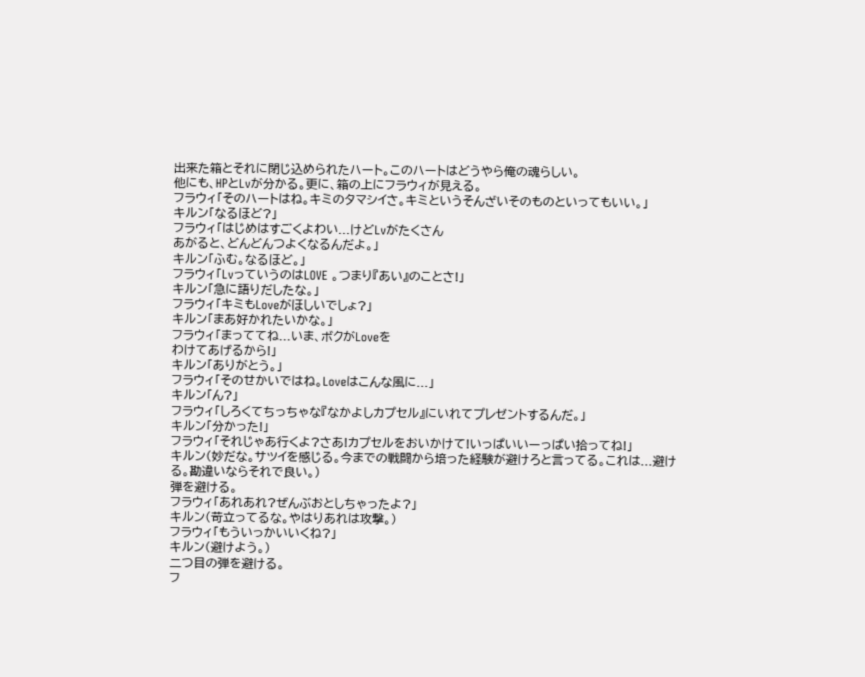出来た箱とそれに閉じ込められたハート。このハートはどうやら俺の魂らしい。
他にも、HPとLvが分かる。更に、箱の上にフラウィが見える。
フラウィ「そのハートはね。キミのタマシイさ。キミというそんざいそのものといってもいい。」
キルン「なるほど?」
フラウィ「はじめはすごくよわい...けどLvがたくさん
あがると、どんどんつよくなるんだよ。」
キルン「ふむ。なるほど。」
フラウィ「LvっていうのはLOVE 。つまり『あい』のことさ!」
キルン「急に語りだしたな。」
フラウィ「キミもLoveがほしいでしょ?」
キルン「まあ好かれたいかな。」
フラウィ「まっててね...いま、ボクがLoveを
わけてあげるから!」
キルン「ありがとう。」
フラウィ「そのせかいではね。Loveはこんな風に...」
キルン「ん?」
フラウィ「しろくてちっちゃな『なかよしカプセル』にいれてプレゼントするんだ。」
キルン「分かった!」
フラウィ「それじゃあ行くよ?さあ!カプセルをおいかけて!いっぱいいーっぱい拾ってね!」
キルン(妙だな。サツイを感じる。今までの戦闘から培った経験が避けろと言ってる。これは...避ける。勘違いならそれで良い。)
弾を避ける。
フラウィ「あれあれ?ぜんぶおとしちゃったよ?」
キルン(苛立ってるな。やはりあれは攻撃。)
フラウィ「もういっかいいくね?」
キルン(避けよう。)
二つ目の弾を避ける。
フ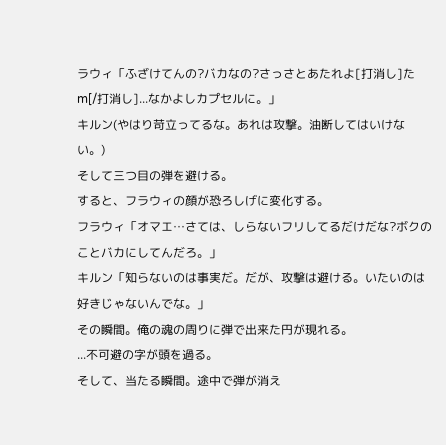ラウィ「ふざけてんの?バカなの?さっさとあたれよ[打消し]たm[/打消し]...なかよしカプセルに。」
キルン(やはり苛立ってるな。あれは攻撃。油断してはいけない。)
そして三つ目の弾を避ける。
すると、フラウィの顔が恐ろしげに変化する。
フラウィ「オマエ…さては、しらないフリしてるだけだな?ボクのことバカにしてんだろ。」
キルン「知らないのは事実だ。だが、攻撃は避ける。いたいのは好きじゃないんでな。」
その瞬間。俺の魂の周りに弾で出来た円が現れる。
...不可避の字が頭を過る。
そして、当たる瞬間。途中で弾が消え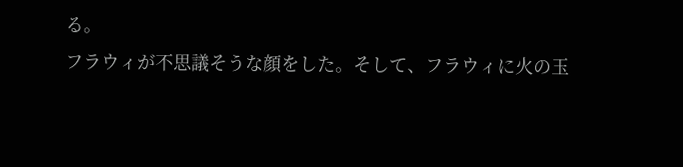る。
フラウィが不思議そうな顔をした。そして、フラウィに火の玉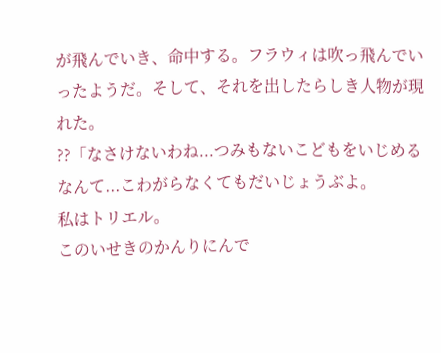が飛んでいき、命中する。フラウィは吹っ飛んでいったようだ。そして、それを出したらしき人物が現れた。
??「なさけないわね...つみもないこどもをいじめるなんて...こわがらなくてもだいじょうぶよ。
私はトリエル。
このいせきのかんりにんで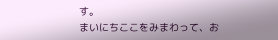す。
まいにちここをみまわって、お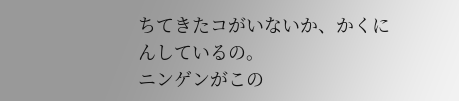ちてきたコがいないか、かくにんしているの。
ニンゲンがこの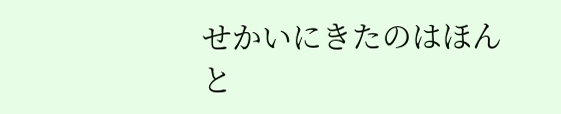せかいにきたのはほんと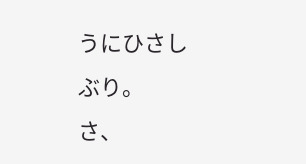うにひさしぶり。
さ、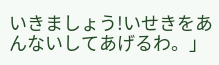いきましょう!いせきをあんないしてあげるわ。」